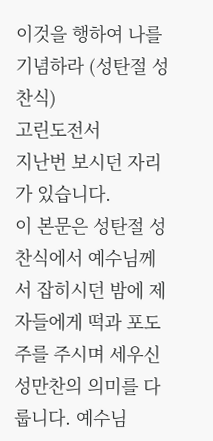이것을 행하여 나를 기념하라 (성탄절 성찬식)
고린도전서
지난번 보시던 자리가 있습니다.
이 본문은 성탄절 성찬식에서 예수님께서 잡히시던 밤에 제자들에게 떡과 포도주를 주시며 세우신 성만찬의 의미를 다룹니다. 예수님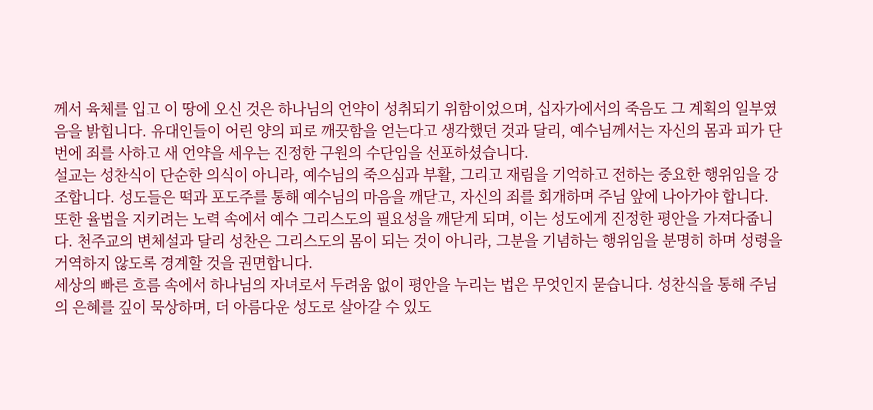께서 육체를 입고 이 땅에 오신 것은 하나님의 언약이 성취되기 위함이었으며, 십자가에서의 죽음도 그 계획의 일부였음을 밝힙니다. 유대인들이 어린 양의 피로 깨끗함을 얻는다고 생각했던 것과 달리, 예수님께서는 자신의 몸과 피가 단번에 죄를 사하고 새 언약을 세우는 진정한 구원의 수단임을 선포하셨습니다.
설교는 성찬식이 단순한 의식이 아니라, 예수님의 죽으심과 부활, 그리고 재림을 기억하고 전하는 중요한 행위임을 강조합니다. 성도들은 떡과 포도주를 통해 예수님의 마음을 깨닫고, 자신의 죄를 회개하며 주님 앞에 나아가야 합니다. 또한 율법을 지키려는 노력 속에서 예수 그리스도의 필요성을 깨닫게 되며, 이는 성도에게 진정한 평안을 가져다줍니다. 천주교의 변체설과 달리 성찬은 그리스도의 몸이 되는 것이 아니라, 그분을 기념하는 행위임을 분명히 하며 성령을 거역하지 않도록 경계할 것을 권면합니다.
세상의 빠른 흐름 속에서 하나님의 자녀로서 두려움 없이 평안을 누리는 법은 무엇인지 묻습니다. 성찬식을 통해 주님의 은혜를 깊이 묵상하며, 더 아름다운 성도로 살아갈 수 있도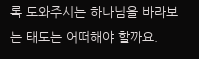록 도와주시는 하나님을 바라보는 태도는 어떠해야 할까요.